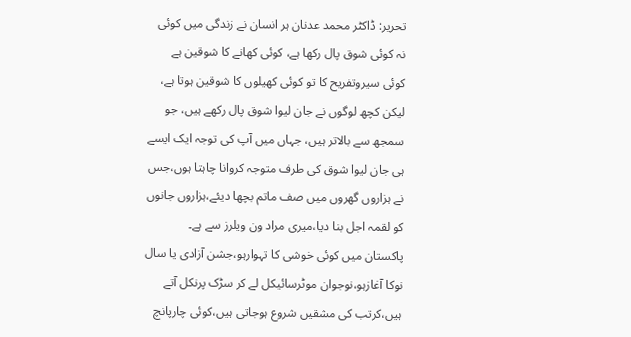تحریر: ڈاکٹر محمد عدنان ہر انسان نے زندگی میں کوئی نہ کوئی شوق پال رکھا ہے، کوئی کھانے کا شوقین ہے کوئی سیروتفریح کا تو کوئی کھیلوں کا شوقین ہوتا ہے، لیکن کچھ لوگوں نے جان لیوا شوق پال رکھے ہیں، جو سمجھ سے بالاتر ہیں، جہاں میں آپ کی توجہ ایک ایسے ہی جان لیوا شوق کی طرف متوجہ کروانا چاہتا ہوں،جس نے ہزاروں گھروں میں صف ماتم بچھا دیئے،ہزاروں جانوں کو لقمہ اجل بنا دیا،میری مراد ون ویلرز سے ہے۔
پاکستان میں کوئی خوشی کا تہوارہو،جشن آزادی یا سال نوکا آغازہو،نوجوان موٹرسائیکل لے کر سڑک پرنکل آتے ہیں،کرتب کی مشقیں شروع ہوجاتی ہیں،کوئی چارپانچ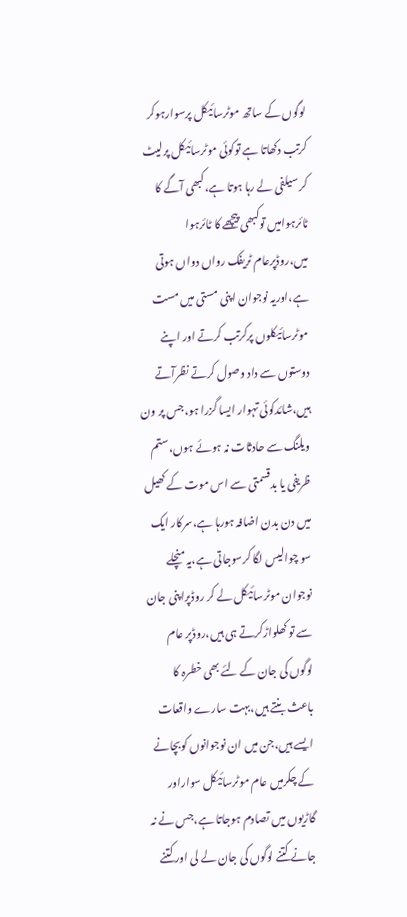لوگوں کے ساتھ موٹرسائیکل پرسوارہوکر کرتب دکھاتا ہے توکوئی موٹرسائیکل پرلیٹ کر سیلفی لے رہا ہوتا ہے،کبھی آگے کا ٹائرہوامیں توکبھی پیچھے کا ٹائرہوا میں،روڈپرعام ٹریفک رواں دواں ہوتی ہے،اوریہ نوجوان اپنی مستی میں مست موٹرسائیکلوں پرکرتب کرتے اور اپنے دوستوں سے داد وصول کرتے نظرآتے ہیں،شائدکوئی تہوار ایسا گزرا ہو،جس پر ون ویلنگ سے حادثات نہ ہوئے ہوں،ستم ظریفی یا بدقسمتی سے اس موت کے کھیل میں دن بدن اضافہ ہورہا ہے،سرکار ایک سو چوالیس لگا کرسوجاتی ہے،یہ منچلے نوجوان موٹرسائیکل لے کر روڈپراپنی جان سے تو کھلواڑکرتے ہی ہیں،روڈپر عام لوگوں کی جان کے لئے بھی خطرہ کا باعث بنتے ہیں،بہت سارے واقعات ایسے ہیں،جن میں ان نوجوانوں کوبچانے کے چکرمیں عام موٹرسائیکل سواراور گاڑیوں میں تصادم ہوجاتا ہے،جس نے نہ جانے کتنے لوگوں کی جان لے لی اور کتنے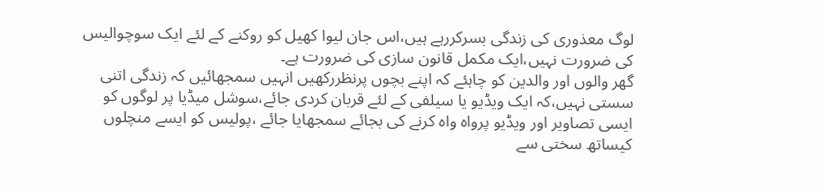لوگ معذوری کی زندگی بسرکررہے ہیں،اس جان لیوا کھیل کو روکنے کے لئے ایک سوچوالیس کی ضرورت نہیں،ایک مکمل قانون سازی کی ضرورت ہے۔
گھر والوں اور والدین کو چاہئے کہ اپنے بچوں پرنظررکھیں انہیں سمجھائیں کہ زندگی اتنی سستی نہیں،کہ ایک ویڈیو یا سیلفی کے لئے قربان کردی جائے،سوشل میڈیا پر لوگوں کو ایسی تصاویر اور ویڈیو پرواہ واہ کرنے کی بجائے سمجھایا جائے ،پولیس کو ایسے منچلوں کیساتھ سختی سے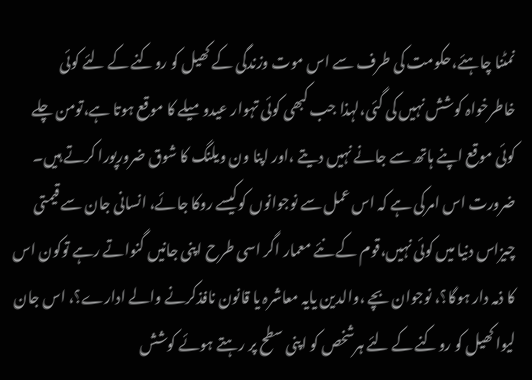نمٹنا چاہئے،حکومت کی طرف سے اس موت وزندگی کے کھیل کو روکنے کے لئے کوئی خاطرخواہ کوشش نہیں کی گئی،لہذا جب کبھی کوئی تہوار عیدومیلے کا موقع ہوتا ہے،تومن چلے کوئی موقع اپنے ہاتھ سے جانے نہیں دیتے ،اور اپنا ون ویلنگ کا شوق ضرورپورا کرتے ہیں۔
ضرورت اس امرکی ہے کہ اس عمل سے نوجوانوں کوکیسے روکا جائے، انسانی جان سے قیمتی چیزاس دنیا میں کوئی نہیں،قوم کے نئے معمار اگر اسی طرح اپنی جانیں گنواتے رہے توکون اس کا ذمہ دار ہوگا؟، نوجوان بچے ،والدین یایہ معاشرہ یا قانون نافذکرنے والے ادارے؟، اس جان لیوا کھیل کو روکنے کے لئے ہرشخص کو اپنی سطح پر رہتے ہوئے کوشش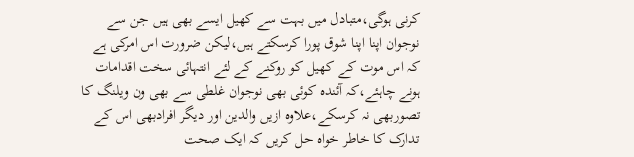کرنی ہوگی،متبادل میں بہت سے کھیل ایسے بھی ہیں جن سے نوجوان اپنا اپنا شوق پورا کرسکتے ہیں،لیکن ضرورت اس امرکی ہے کہ اس موت کے کھیل کو روکنے کے لئے انتہائی سخت اقدامات ہونے چاہئے،کہ آئندہ کوئی بھی نوجوان غلطی سے بھی ون ویلنگ کا تصوربھی نہ کرسکے،علاوہ ازیں والدین اور دیگر افرادبھی اس کے تدارک کا خاطر خواہ حل کریں کہ ایک صحت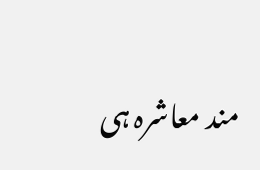مند معاشرہ ہی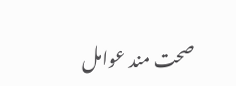صحت مند عوامل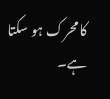کا محرک ہو سکتا ہے۔